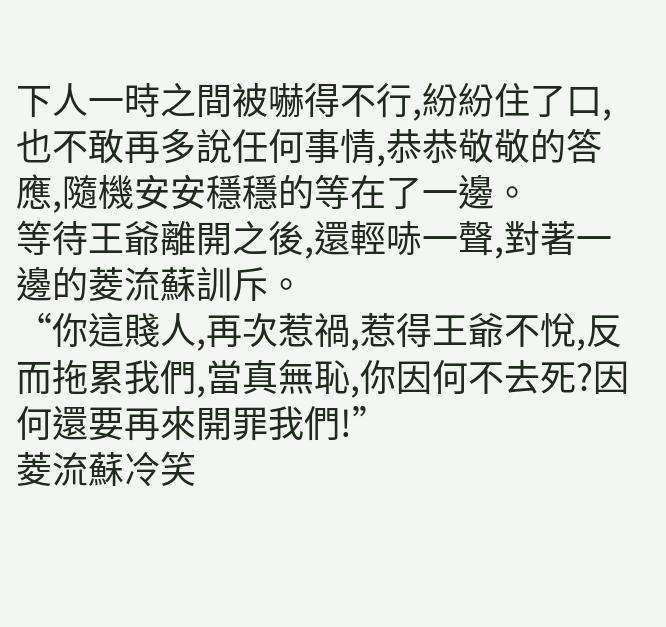下人一時之間被嚇得不行,紛紛住了口,也不敢再多說任何事情,恭恭敬敬的答應,隨機安安穩穩的等在了一邊。
等待王爺離開之後,還輕哧一聲,對著一邊的菱流蘇訓斥。
“你這賤人,再次惹禍,惹得王爺不悅,反而拖累我們,當真無恥,你因何不去死?因何還要再來開罪我們!”
菱流蘇冷笑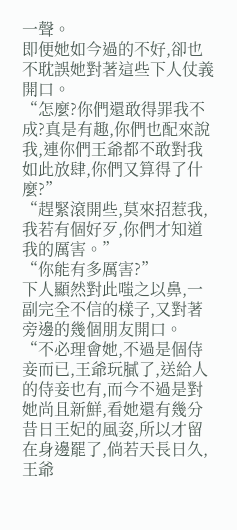一聲。
即便她如今過的不好,卻也不耽誤她對著這些下人仗義開口。
“怎麼?你們還敢得罪我不成?真是有趣,你們也配來說我,連你們王爺都不敢對我如此放肆,你們又算得了什麼?”
“趕緊滾開些,莫來招惹我,我若有個好歹,你們才知道我的厲害。”
“你能有多厲害?”
下人顯然對此嗤之以鼻,一副完全不信的樣子,又對著旁邊的幾個朋友開口。
“不必理會她,不過是個侍妾而已,王爺玩膩了,送給人的侍妾也有,而今不過是對她尚且新鮮,看她還有幾分昔日王妃的風姿,所以才留在身邊罷了,倘若天長日久,王爺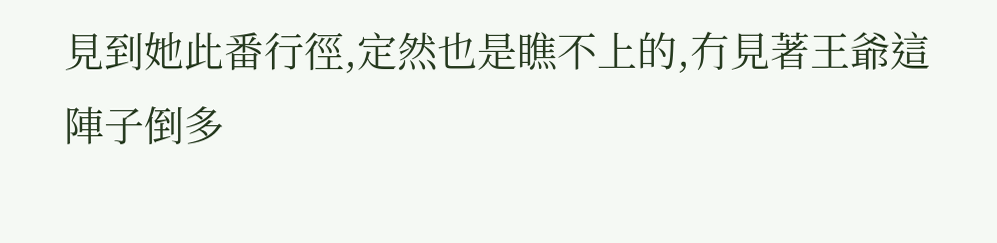見到她此番行徑,定然也是瞧不上的,冇見著王爺這陣子倒多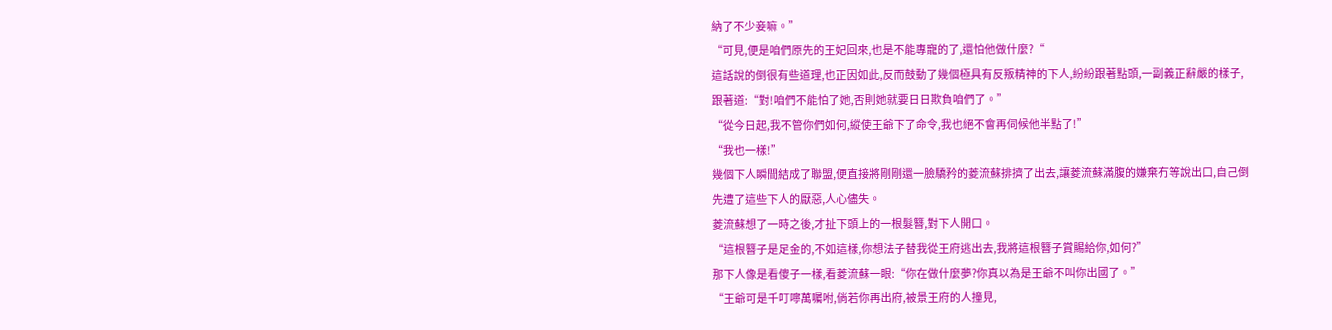納了不少妾嘛。”
“可見,便是咱們原先的王妃回來,也是不能專寵的了,還怕他做什麼?“
這話說的倒很有些道理,也正因如此,反而鼓動了幾個極具有反叛精神的下人,紛紛跟著點頭,一副義正辭嚴的樣子,跟著道:“對!咱們不能怕了她,否則她就要日日欺負咱們了。”
“從今日起,我不管你們如何,縱使王爺下了命令,我也絕不會再伺候他半點了!”
“我也一樣!”
幾個下人瞬間結成了聯盟,便直接將剛剛還一臉驕矜的菱流蘇排擠了出去,讓菱流蘇滿腹的嫌棄冇等說出口,自己倒先遭了這些下人的厭惡,人心儘失。
菱流蘇想了一時之後,才扯下頭上的一根髮簪,對下人開口。
“這根簪子是足金的,不如這樣,你想法子替我從王府逃出去,我將這根簪子賞賜給你,如何?”
那下人像是看傻子一樣,看菱流蘇一眼:“你在做什麼夢?你真以為是王爺不叫你出國了。”
“王爺可是千叮嚀萬囑咐,倘若你再出府,被景王府的人撞見,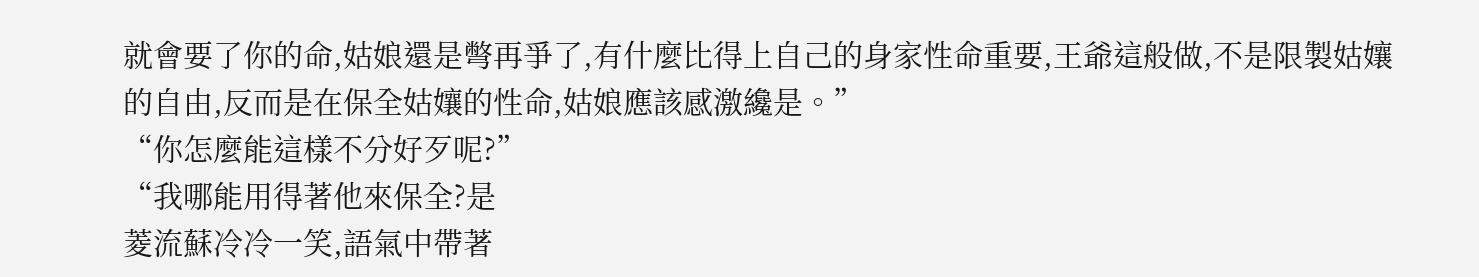就會要了你的命,姑娘還是彆再爭了,有什麼比得上自己的身家性命重要,王爺這般做,不是限製姑孃的自由,反而是在保全姑孃的性命,姑娘應該感激纔是。”
“你怎麼能這樣不分好歹呢?”
“我哪能用得著他來保全?是
菱流蘇冷冷一笑,語氣中帶著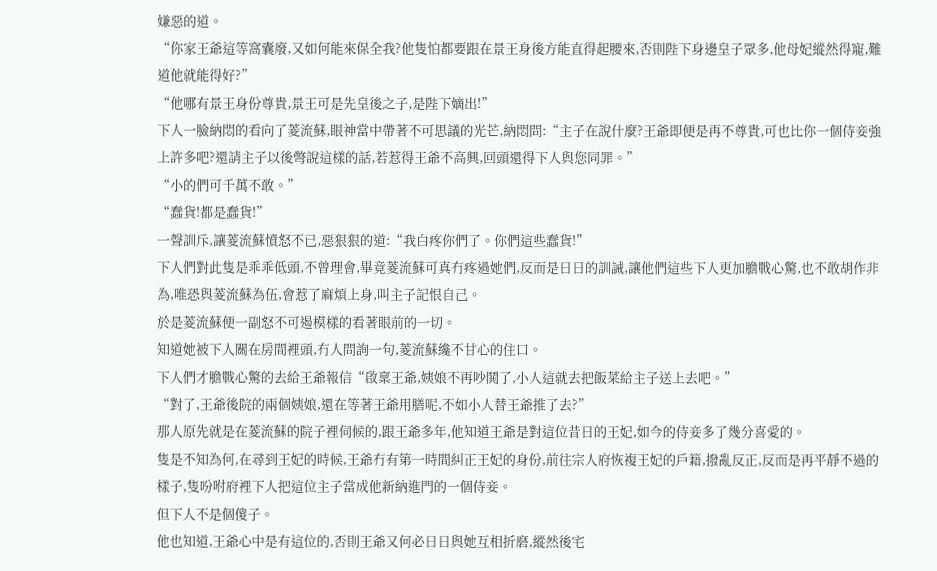嫌惡的道。
“你家王爺這等窩囊廢,又如何能來保全我?他隻怕都要跟在景王身後方能直得起腰來,否則陛下身邊皇子眾多,他母妃縱然得寵,難道他就能得好?”
“他哪有景王身份尊貴,景王可是先皇後之子,是陛下嫡出!”
下人一臉納悶的看向了菱流蘇,眼神當中帶著不可思議的光芒,納悶問:“主子在說什麼?王爺即便是再不尊貴,可也比你一個侍妾強上許多吧?還請主子以後彆說這樣的話,若惹得王爺不高興,回頭還得下人與您同罪。”
“小的們可千萬不敢。”
“蠢貨!都是蠢貨!”
一聲訓斥,讓菱流蘇憤怒不已,惡狠狠的道:“我白疼你們了。你們這些蠢貨!”
下人們對此隻是乖乖低頭,不曾理會,畢竟菱流蘇可真冇疼過她們,反而是日日的訓誡,讓他們這些下人更加膽戰心驚,也不敢胡作非為,唯恐與菱流蘇為伍,會惹了麻煩上身,叫主子記恨自己。
於是菱流蘇便一副怒不可遏模樣的看著眼前的一切。
知道她被下人關在房間裡頭,冇人問詢一句,菱流蘇纔不甘心的住口。
下人們才膽戰心驚的去給王爺報信“啟稟王爺,姨娘不再吵鬨了,小人這就去把飯菜給主子送上去吧。”
“對了,王爺後院的兩個姨娘,還在等著王爺用膳呢,不如小人替王爺推了去?”
那人原先就是在菱流蘇的院子裡伺候的,跟王爺多年,他知道王爺是對這位昔日的王妃,如今的侍妾多了幾分喜愛的。
隻是不知為何,在尋到王妃的時候,王爺冇有第一時間糾正王妃的身份,前往宗人府恢複王妃的戶籍,撥亂反正,反而是再平靜不過的樣子,隻吩咐府裡下人把這位主子當成他新納進門的一個侍妾。
但下人不是個傻子。
他也知道,王爺心中是有這位的,否則王爺又何必日日與她互相折磨,縱然後宅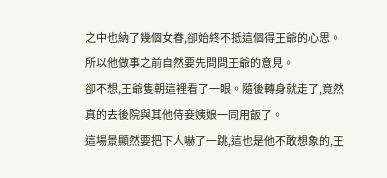之中也納了幾個女眷,卻始終不抵這個得王爺的心思。
所以他做事之前自然要先問問王爺的意見。
卻不想,王爺隻朝這裡看了一眼。隨後轉身就走了,竟然真的去後院與其他侍妾姨娘一同用飯了。
這場景顯然要把下人嚇了一跳,這也是他不敢想象的,王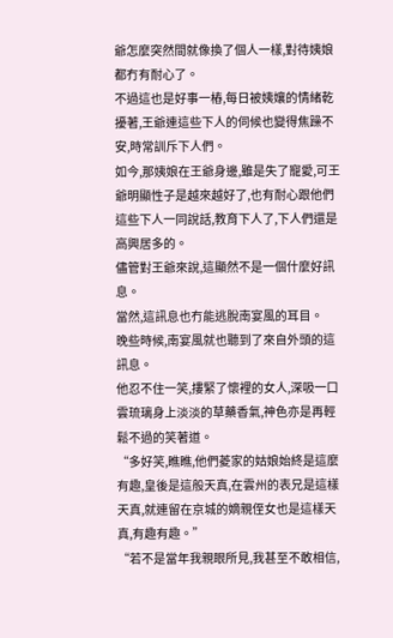爺怎麼突然間就像換了個人一樣,對待姨娘都冇有耐心了。
不過這也是好事一樁,每日被姨孃的情緒乾擾著,王爺連這些下人的伺候也變得焦躁不安,時常訓斥下人們。
如今,那姨娘在王爺身邊,雖是失了寵愛,可王爺明顯性子是越來越好了,也有耐心跟他們這些下人一同說話,教育下人了,下人們還是高興居多的。
儘管對王爺來說,這顯然不是一個什麼好訊息。
當然,這訊息也冇能逃脫南宴風的耳目。
晚些時候,南宴風就也聽到了來自外頭的這訊息。
他忍不住一笑,摟緊了懷裡的女人,深吸一口雲琉璃身上淡淡的草藥香氣,神色亦是再輕鬆不過的笑著道。
“多好笑,瞧瞧,他們菱家的姑娘始終是這麼有趣,皇後是這般天真,在雲州的表兄是這樣天真,就連留在京城的嫡親侄女也是這樣天真,有趣有趣。”
“若不是當年我親眼所見,我甚至不敢相信,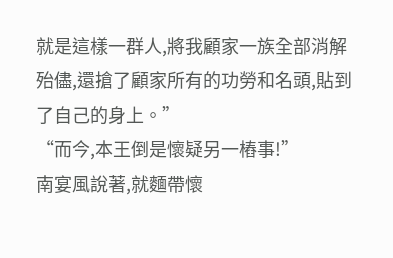就是這樣一群人,將我顧家一族全部消解殆儘,還搶了顧家所有的功勞和名頭,貼到了自己的身上。”
“而今,本王倒是懷疑另一樁事!”
南宴風說著,就麵帶懷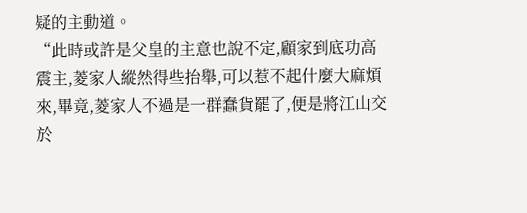疑的主動道。
“此時或許是父皇的主意也說不定,顧家到底功高震主,菱家人縱然得些抬舉,可以惹不起什麼大麻煩來,畢竟,菱家人不過是一群蠢貨罷了,便是將江山交於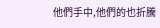他們手中,他們的也折騰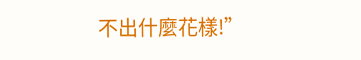不出什麼花樣!”